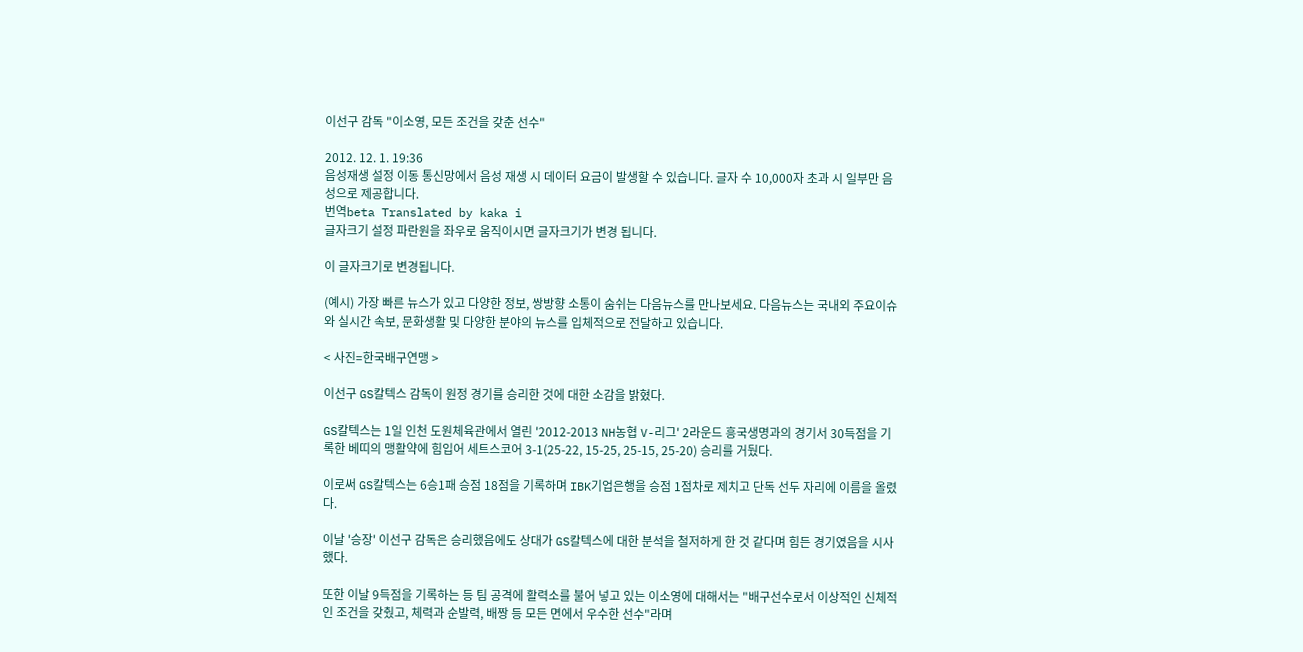이선구 감독 "이소영, 모든 조건을 갖춘 선수"

2012. 12. 1. 19:36
음성재생 설정 이동 통신망에서 음성 재생 시 데이터 요금이 발생할 수 있습니다. 글자 수 10,000자 초과 시 일부만 음성으로 제공합니다.
번역beta Translated by kaka i
글자크기 설정 파란원을 좌우로 움직이시면 글자크기가 변경 됩니다.

이 글자크기로 변경됩니다.

(예시) 가장 빠른 뉴스가 있고 다양한 정보, 쌍방향 소통이 숨쉬는 다음뉴스를 만나보세요. 다음뉴스는 국내외 주요이슈와 실시간 속보, 문화생활 및 다양한 분야의 뉴스를 입체적으로 전달하고 있습니다.

< 사진=한국배구연맹 >

이선구 GS칼텍스 감독이 원정 경기를 승리한 것에 대한 소감을 밝혔다.

GS칼텍스는 1일 인천 도원체육관에서 열린 '2012-2013 NH농협 V-리그' 2라운드 흥국생명과의 경기서 30득점을 기록한 베띠의 맹활약에 힘입어 세트스코어 3-1(25-22, 15-25, 25-15, 25-20) 승리를 거뒀다.

이로써 GS칼텍스는 6승1패 승점 18점을 기록하며 IBK기업은행을 승점 1점차로 제치고 단독 선두 자리에 이름을 올렸다.

이날 '승장' 이선구 감독은 승리했음에도 상대가 GS칼텍스에 대한 분석을 철저하게 한 것 같다며 힘든 경기였음을 시사했다.

또한 이날 9득점을 기록하는 등 팀 공격에 활력소를 불어 넣고 있는 이소영에 대해서는 "배구선수로서 이상적인 신체적인 조건을 갖췄고, 체력과 순발력, 배짱 등 모든 면에서 우수한 선수"라며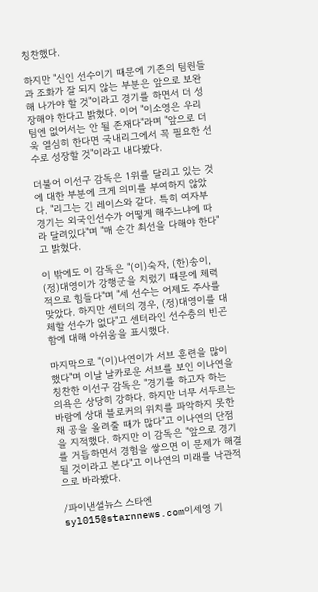칭찬했다.

하지만 "신인 선수이기 때문에 기존의 팀원들과 조화가 잘 되지 않는 부분은 앞으로 보완해 나가야 할 것"이라고 경기를 하면서 더 성장해야 한다고 밝혔다. 이어 "이소영은 우리 팀엔 없어서는 안 될 존재다"라며 "앞으로 더욱 열심히 한다면 국내리그에서 꼭 필요한 선수로 성장할 것"이라고 내다봤다.

더불어 이선구 감독은 1위를 달리고 있는 것에 대한 부분에 크게 의미를 부여하지 않았다. "리그는 긴 레이스와 같다. 특히 여자부 경기는 외국인선수가 어떻게 해주느냐에 따라 달려있다"며 "매 순간 최선을 다해야 한다"고 밝혔다.

이 밖에도 이 감독은 "(이)숙자, (한)송이, (정)대영이가 강행군을 치렀기 때문에 체력적으로 힘들다"며 "세 선수는 어제도 주사를 맞았다. 하지만 센터의 경우, (정)대영이를 대체할 선수가 없다"고 센터라인 선수층의 빈곤함에 대해 아쉬움을 표시했다.

마지막으로 "(이)나연이가 서브 훈련을 많이 했다"며 이날 날카로운 서브를 보인 이나연을 칭찬한 이선구 감독은 "경기를 하고자 하는 의욕은 상당히 강하다. 하지만 너무 서두르는 바람에 상대 블로커의 위치를 파악하지 못한 채 공을 올려줄 때가 많다"고 이나연의 단점을 지적했다. 하지만 이 감독은 "앞으로 경기를 거듭하면서 경험을 쌓으면 이 문제가 해결될 것이라고 본다"고 이나연의 미래를 낙관적으로 바라봤다.

/파이낸셜뉴스 스타엔 syl015@starnnews.com이세영 기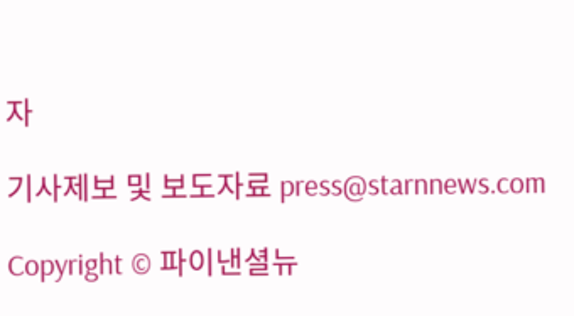자

기사제보 및 보도자료 press@starnnews.com

Copyright © 파이낸셜뉴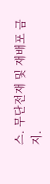스. 무단전재 및 재배포 금지.